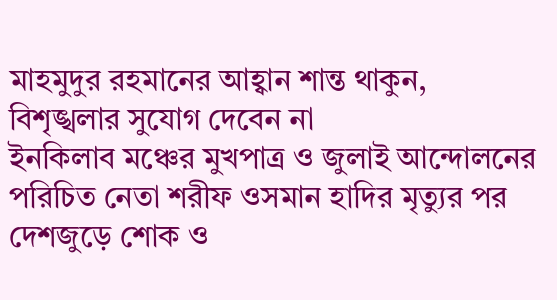মাহমুদুর রহমানের আহ্বান শান্ত থাকুন, বিশৃঙ্খলার সুযোগ দেবেন না
ইনকিলাব মঞ্চের মুখপাত্র ও জুলাই আন্দোলনের পরিচিত নেতা শরীফ ওসমান হাদির মৃত্যুর পর দেশজুড়ে শোক ও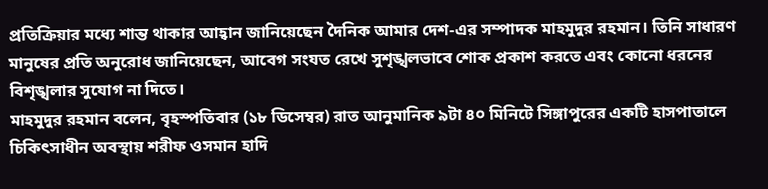প্রতিক্রিয়ার মধ্যে শান্ত থাকার আহ্বান জানিয়েছেন দৈনিক আমার দেশ-এর সম্পাদক মাহমুদুর রহমান। তিনি সাধারণ মানুষের প্রতি অনুরোধ জানিয়েছেন, আবেগ সংযত রেখে সুশৃঙ্খলভাবে শোক প্রকাশ করতে এবং কোনো ধরনের বিশৃঙ্খলার সুযোগ না দিতে।
মাহমুদুর রহমান বলেন, বৃহস্পতিবার (১৮ ডিসেম্বর) রাত আনুমানিক ৯টা ৪০ মিনিটে সিঙ্গাপুরের একটি হাসপাতালে চিকিৎসাধীন অবস্থায় শরীফ ওসমান হাদি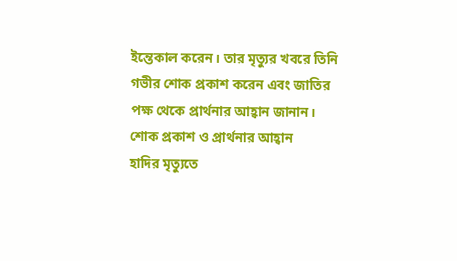ইন্তেকাল করেন। তার মৃত্যুর খবরে তিনি গভীর শোক প্রকাশ করেন এবং জাতির পক্ষ থেকে প্রার্থনার আহ্বান জানান।
শোক প্রকাশ ও প্রার্থনার আহ্বান
হাদির মৃত্যুতে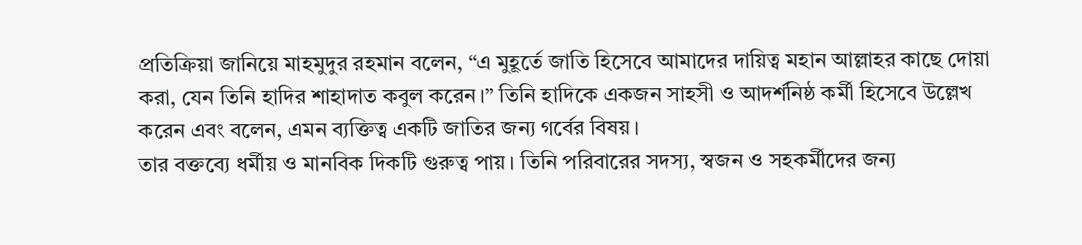প্রতিক্রিয়া জানিয়ে মাহমুদুর রহমান বলেন, “এ মুহূর্তে জাতি হিসেবে আমাদের দায়িত্ব মহান আল্লাহর কাছে দোয়া করা, যেন তিনি হাদির শাহাদাত কবুল করেন।” তিনি হাদিকে একজন সাহসী ও আদর্শনিষ্ঠ কর্মী হিসেবে উল্লেখ করেন এবং বলেন, এমন ব্যক্তিত্ব একটি জাতির জন্য গর্বের বিষয়।
তার বক্তব্যে ধর্মীয় ও মানবিক দিকটি গুরুত্ব পায়। তিনি পরিবারের সদস্য, স্বজন ও সহকর্মীদের জন্য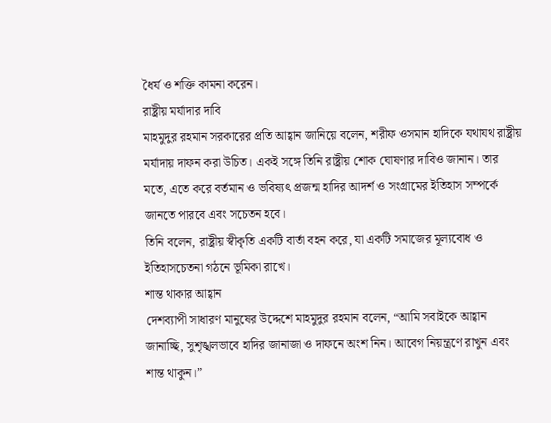ধৈর্য ও শক্তি কামনা করেন।
রাষ্ট্রীয় মর্যাদার দাবি
মাহমুদুর রহমান সরকারের প্রতি আহ্বান জানিয়ে বলেন, শরীফ ওসমান হাদিকে যথাযথ রাষ্ট্রীয় মর্যাদায় দাফন করা উচিত। একই সঙ্গে তিনি রাষ্ট্রীয় শোক ঘোষণার দাবিও জানান। তার মতে, এতে করে বর্তমান ও ভবিষ্যৎ প্রজন্ম হাদির আদর্শ ও সংগ্রামের ইতিহাস সম্পর্কে জানতে পারবে এবং সচেতন হবে।
তিনি বলেন, রাষ্ট্রীয় স্বীকৃতি একটি বার্তা বহন করে, যা একটি সমাজের মূল্যবোধ ও ইতিহাসচেতনা গঠনে ভূমিকা রাখে।
শান্ত থাকার আহ্বান
দেশব্যাপী সাধারণ মানুষের উদ্দেশে মাহমুদুর রহমান বলেন, “আমি সবাইকে আহ্বান জানাচ্ছি, সুশৃঙ্খলভাবে হাদির জানাজা ও দাফনে অংশ নিন। আবেগ নিয়ন্ত্রণে রাখুন এবং শান্ত থাকুন।”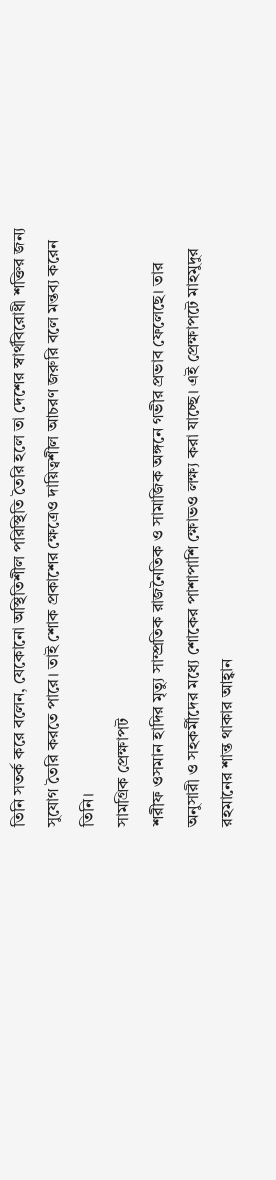তিনি সতর্ক করে বলেন, যেকোনো অস্থিতিশীল পরিস্থিতি তৈরি হলে তা দেশের স্বার্থবিরোধী শক্তির জন্য সুযোগ তৈরি করতে পারে। তাই শোক প্রকাশের ক্ষেত্রেও দায়িত্বশীল আচরণ জরুরি বলে মন্তব্য করেন তিনি।
সামগ্রিক প্রেক্ষাপট
শরীফ ওসমান হাদির মৃত্যু সাম্প্রতিক রাজনৈতিক ও সামাজিক অঙ্গনে গভীর প্রভাব ফেলেছে। তার অনুসারী ও সহকর্মীদের মধ্যে শোকের পাশাপাশি ক্ষোভও লক্ষ্য করা যাচ্ছে। এই প্রেক্ষাপটে মাহমুদুর রহমানের শান্ত থাকার আহ্বান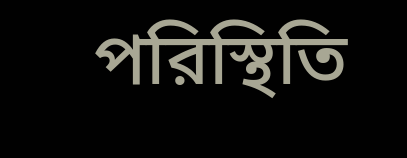পরিস্থিতি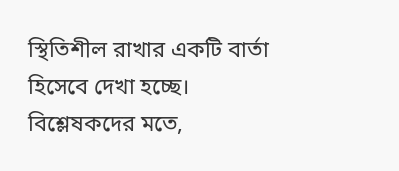স্থিতিশীল রাখার একটি বার্তা হিসেবে দেখা হচ্ছে।
বিশ্লেষকদের মতে,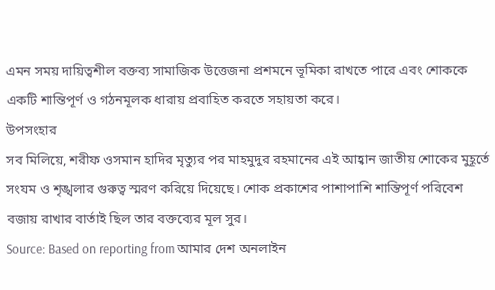এমন সময় দায়িত্বশীল বক্তব্য সামাজিক উত্তেজনা প্রশমনে ভূমিকা রাখতে পারে এবং শোককে একটি শান্তিপূর্ণ ও গঠনমূলক ধারায় প্রবাহিত করতে সহায়তা করে।
উপসংহার
সব মিলিয়ে, শরীফ ওসমান হাদির মৃত্যুর পর মাহমুদুর রহমানের এই আহ্বান জাতীয় শোকের মুহূর্তে সংযম ও শৃঙ্খলার গুরুত্ব স্মরণ করিয়ে দিয়েছে। শোক প্রকাশের পাশাপাশি শান্তিপূর্ণ পরিবেশ বজায় রাখার বার্তাই ছিল তার বক্তব্যের মূল সুর।
Source: Based on reporting from আমার দেশ অনলাইন